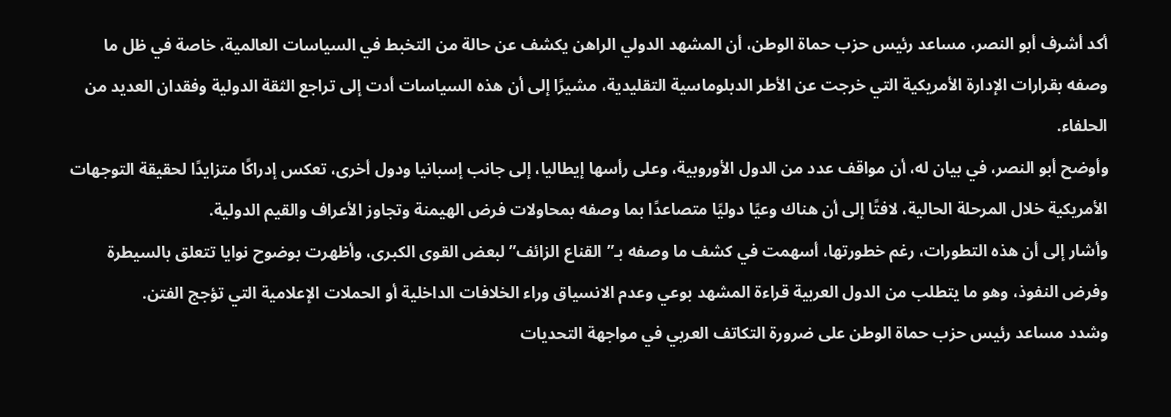أكد أشرف أبو النصر، مساعد رئيس حزب حماة الوطن، أن المشهد الدولي الراهن يكشف عن حالة من التخبط في السياسات العالمية، خاصة في ظل ما وصفه بقرارات الإدارة الأمريكية التي خرجت عن الأطر الدبلوماسية التقليدية، مشيرًا إلى أن هذه السياسات أدت إلى تراجع الثقة الدولية وفقدان العديد من الحلفاء.
وأوضح أبو النصر، في بيان له، أن مواقف عدد من الدول الأوروبية، وعلى رأسها إيطاليا، إلى جانب إسبانيا ودول أخرى، تعكس إدراكًا متزايدًا لحقيقة التوجهات الأمريكية خلال المرحلة الحالية، لافتًا إلى أن هناك وعيًا دوليًا متصاعدًا بما وصفه بمحاولات فرض الهيمنة وتجاوز الأعراف والقيم الدولية.
وأشار إلى أن هذه التطورات، رغم خطورتها، أسهمت في كشف ما وصفه بـ”القناع الزائف” لبعض القوى الكبرى، وأظهرت بوضوح نوايا تتعلق بالسيطرة وفرض النفوذ، وهو ما يتطلب من الدول العربية قراءة المشهد بوعي وعدم الانسياق وراء الخلافات الداخلية أو الحملات الإعلامية التي تؤجج الفتن.
وشدد مساعد رئيس حزب حماة الوطن على ضرورة التكاتف العربي في مواجهة التحديات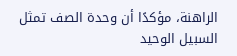الراهنة، مؤكدًا أن وحدة الصف تمثل السبيل الوحيد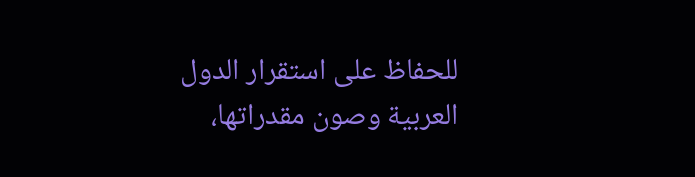للحفاظ على استقرار الدول العربية وصون مقدراتها،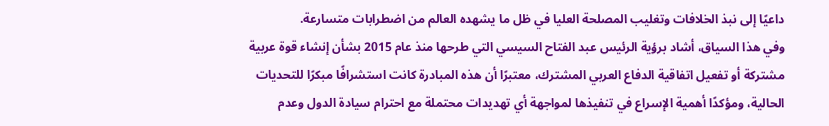داعيًا إلى نبذ الخلافات وتغليب المصلحة العليا في ظل ما يشهده العالم من اضطرابات متسارعة.
وفي هذا السياق، أشاد برؤية الرئيس عبد الفتاح السيسي التي طرحها منذ عام 2015 بشأن إنشاء قوة عربية مشتركة أو تفعيل اتفاقية الدفاع العربي المشترك، معتبرًا أن هذه المبادرة كانت استشرافًا مبكرًا للتحديات الحالية، ومؤكدًا أهمية الإسراع في تنفيذها لمواجهة أي تهديدات محتملة مع احترام سيادة الدول وعدم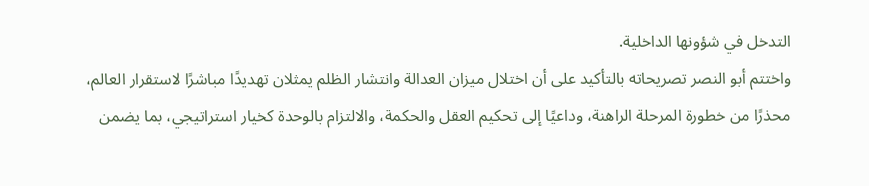التدخل في شؤونها الداخلية.
واختتم أبو النصر تصريحاته بالتأكيد على أن اختلال ميزان العدالة وانتشار الظلم يمثلان تهديدًا مباشرًا لاستقرار العالم، محذرًا من خطورة المرحلة الراهنة، وداعيًا إلى تحكيم العقل والحكمة، والالتزام بالوحدة كخيار استراتيجي، بما يضمن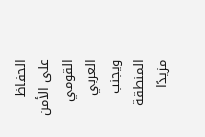الحفاظ على الأمن القومي العربي ويجنب المنطقة مزيدًا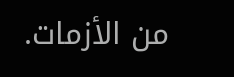من الأزمات.